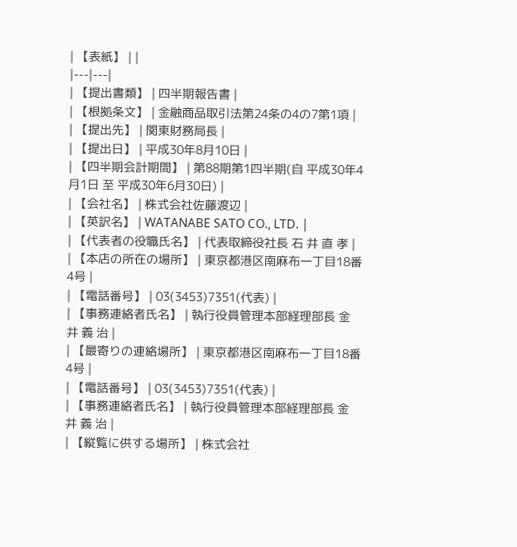| 【表紙】 | |
|---|---|
| 【提出書類】 | 四半期報告書 |
| 【根拠条文】 | 金融商品取引法第24条の4の7第1項 |
| 【提出先】 | 関東財務局長 |
| 【提出日】 | 平成30年8月10日 |
| 【四半期会計期間】 | 第88期第1四半期(自 平成30年4月1日 至 平成30年6月30日) |
| 【会社名】 | 株式会社佐藤渡辺 |
| 【英訳名】 | WATANABE SATO CO., LTD. |
| 【代表者の役職氏名】 | 代表取締役社長 石 井 直 孝 |
| 【本店の所在の場所】 | 東京都港区南麻布一丁目18番4号 |
| 【電話番号】 | 03(3453)7351(代表) |
| 【事務連絡者氏名】 | 執行役員管理本部経理部長 金 井 義 治 |
| 【最寄りの連絡場所】 | 東京都港区南麻布一丁目18番4号 |
| 【電話番号】 | 03(3453)7351(代表) |
| 【事務連絡者氏名】 | 執行役員管理本部経理部長 金 井 義 治 |
| 【縦覧に供する場所】 | 株式会社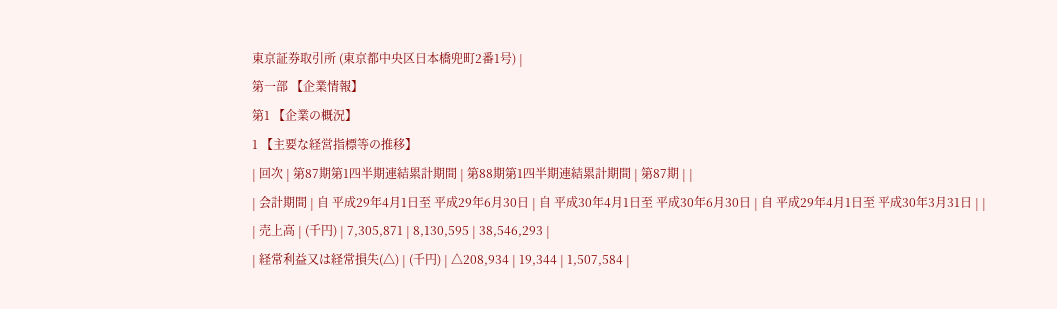東京証券取引所 (東京都中央区日本橋兜町2番1号) |
第一部 【企業情報】
第1 【企業の概況】
1 【主要な経営指標等の推移】
| 回次 | 第87期第1四半期連結累計期間 | 第88期第1四半期連結累計期間 | 第87期 | |
| 会計期間 | 自 平成29年4月1日至 平成29年6月30日 | 自 平成30年4月1日至 平成30年6月30日 | 自 平成29年4月1日至 平成30年3月31日 | |
| 売上高 | (千円) | 7,305,871 | 8,130,595 | 38,546,293 |
| 経常利益又は経常損失(△) | (千円) | △208,934 | 19,344 | 1,507,584 |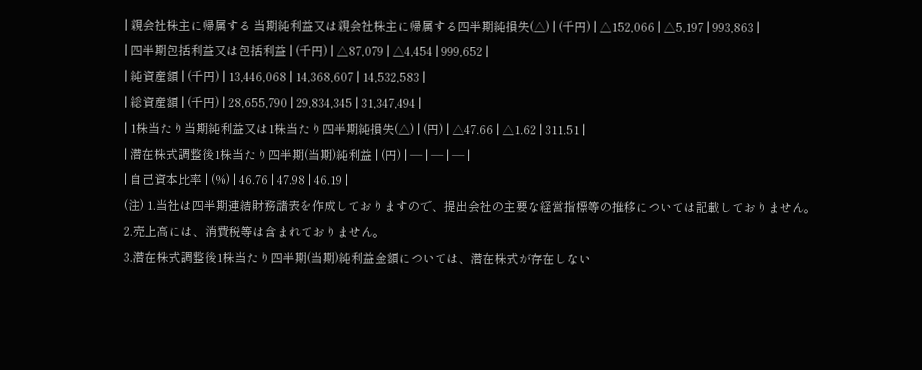| 親会社株主に帰属する 当期純利益又は親会社株主に帰属する四半期純損失(△) | (千円) | △152,066 | △5,197 | 993,863 |
| 四半期包括利益又は包括利益 | (千円) | △87,079 | △4,454 | 999,652 |
| 純資産額 | (千円) | 13,446,068 | 14,368,607 | 14,532,583 |
| 総資産額 | (千円) | 28,655,790 | 29,834,345 | 31,347,494 |
| 1株当たり当期純利益又は1株当たり四半期純損失(△) | (円) | △47.66 | △1.62 | 311.51 |
| 潜在株式調整後1株当たり四半期(当期)純利益 | (円) | ― | ― | ― |
| 自己資本比率 | (%) | 46.76 | 47.98 | 46.19 |
(注) 1.当社は四半期連結財務諸表を作成しておりますので、提出会社の主要な経営指標等の推移については記載しておりません。
2.売上高には、消費税等は含まれておりません。
3.潜在株式調整後1株当たり四半期(当期)純利益金額については、潜在株式が存在しない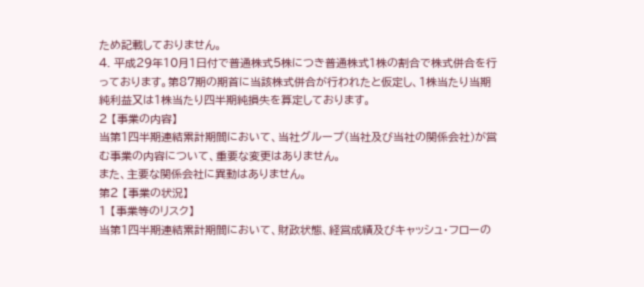ため記載しておりません。
4. 平成29年10月1日付で普通株式5株につき普通株式1株の割合で株式併合を行っております。第87期の期首に当該株式併合が行われたと仮定し、1株当たり当期純利益又は1株当たり四半期純損失を算定しております。
2 【事業の内容】
当第1四半期連結累計期間において、当社グループ(当社及び当社の関係会社)が営む事業の内容について、重要な変更はありません。
また、主要な関係会社に異動はありません。
第2 【事業の状況】
1 【事業等のリスク】
当第1四半期連結累計期間において、財政状態、経営成績及びキャッシュ・フローの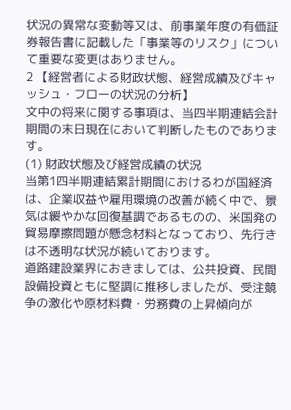状況の異常な変動等又は、前事業年度の有価証券報告書に記載した「事業等のリスク」について重要な変更はありません。
2 【経営者による財政状態、経営成績及びキャッシュ・フローの状況の分析】
文中の将来に関する事項は、当四半期連結会計期間の末日現在において判断したものであります。
(1) 財政状態及び経営成績の状況
当第1四半期連結累計期間におけるわが国経済は、企業収益や雇用環境の改善が続く中で、景気は緩やかな回復基調であるものの、米国発の貿易摩擦問題が懸念材料となっており、先行きは不透明な状況が続いております。
道路建設業界におきましては、公共投資、民間設備投資ともに堅調に推移しましたが、受注競争の激化や原材料費・労務費の上昇傾向が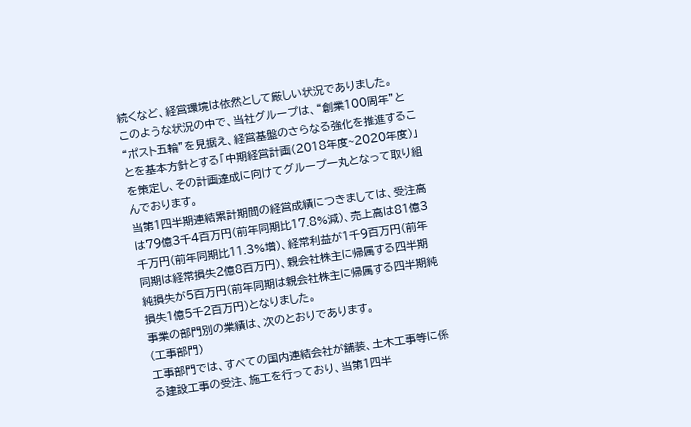続くなど、経営環境は依然として厳しい状況でありました。
このような状況の中で、当社グループは、“創業100周年”と“ポスト五輪”を見据え、経営基盤のさらなる強化を推進することを基本方針とする「中期経営計画(2018年度~2020年度)」を策定し、その計画達成に向けてグループ一丸となって取り組んでおります。
当第1四半期連結累計期間の経営成績につきましては、受注高は79億3千4百万円(前年同期比17.8%減)、売上高は81億3千万円(前年同期比11.3%増)、経常利益が1千9百万円(前年同期は経常損失2億8百万円)、親会社株主に帰属する四半期純損失が5百万円(前年同期は親会社株主に帰属する四半期純損失1億5千2百万円)となりました。
事業の部門別の業績は、次のとおりであります。
(工事部門)
工事部門では、すべての国内連結会社が舗装、土木工事等に係る建設工事の受注、施工を行っており、当第1四半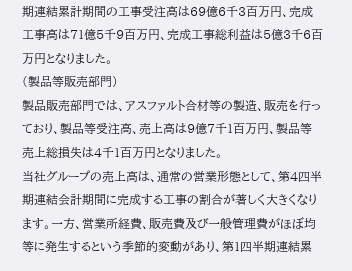期連結累計期間の工事受注高は69億6千3百万円、完成工事高は71億5千9百万円、完成工事総利益は5億3千6百万円となりました。
(製品等販売部門)
製品販売部門では、アスファルト合材等の製造、販売を行っており、製品等受注高、売上高は9億7千1百万円、製品等売上総損失は4千1百万円となりました。
当社グループの売上高は、通常の営業形態として、第4四半期連結会計期間に完成する工事の割合が著しく大きくなります。一方、営業所経費、販売費及び一般管理費がほぼ均等に発生するという季節的変動があり、第1四半期連結累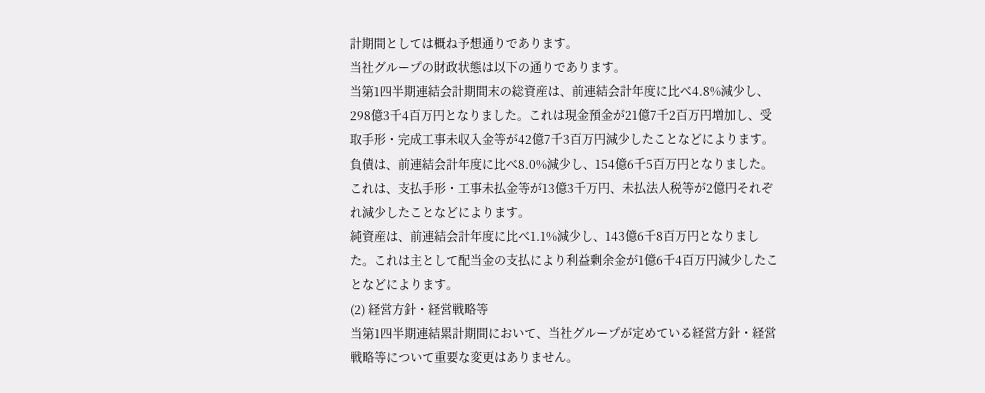計期間としては概ね予想通りであります。
当社グループの財政状態は以下の通りであります。
当第1四半期連結会計期間末の総資産は、前連結会計年度に比べ4.8%減少し、298億3千4百万円となりました。これは現金預金が21億7千2百万円増加し、受取手形・完成工事未収入金等が42億7千3百万円減少したことなどによります。
負債は、前連結会計年度に比べ8.0%減少し、154億6千5百万円となりました。これは、支払手形・工事未払金等が13億3千万円、未払法人税等が2億円それぞれ減少したことなどによります。
純資産は、前連結会計年度に比べ1.1%減少し、143億6千8百万円となりました。これは主として配当金の支払により利益剰余金が1億6千4百万円減少したことなどによります。
(2) 経営方針・経営戦略等
当第1四半期連結累計期間において、当社グループが定めている経営方針・経営戦略等について重要な変更はありません。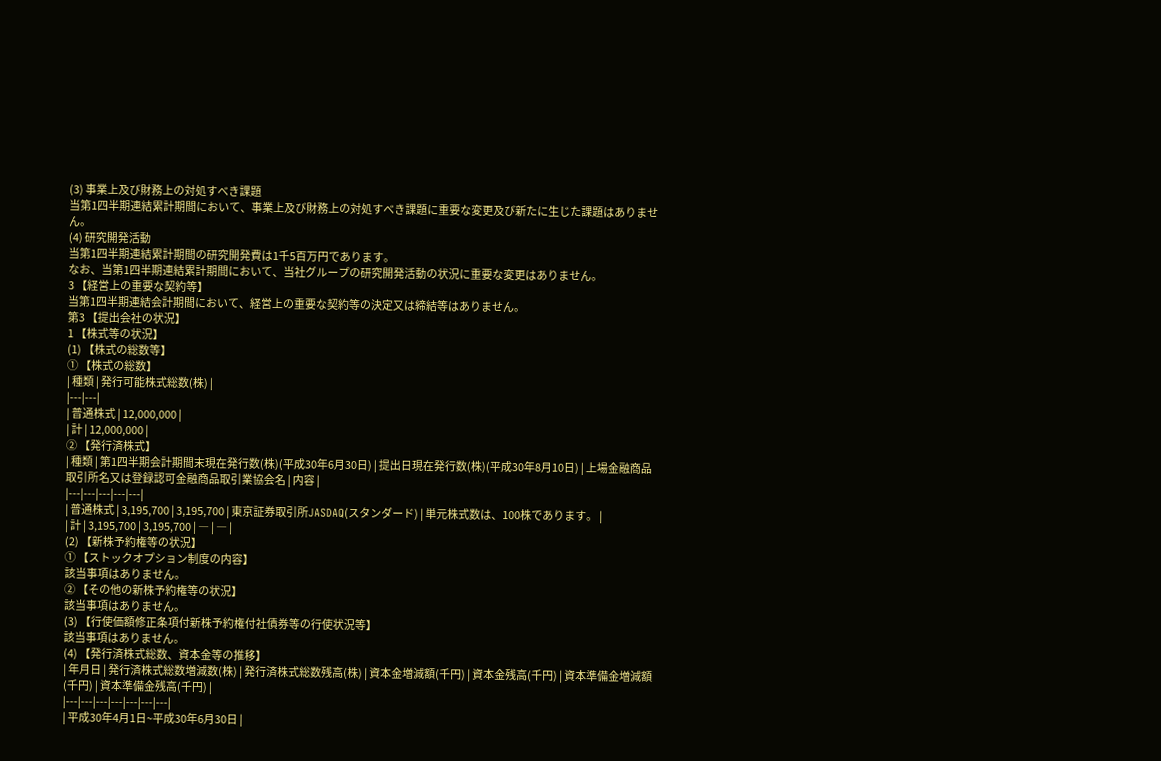(3) 事業上及び財務上の対処すべき課題
当第1四半期連結累計期間において、事業上及び財務上の対処すべき課題に重要な変更及び新たに生じた課題はありません。
(4) 研究開発活動
当第1四半期連結累計期間の研究開発費は1千5百万円であります。
なお、当第1四半期連結累計期間において、当社グループの研究開発活動の状況に重要な変更はありません。
3 【経営上の重要な契約等】
当第1四半期連結会計期間において、経営上の重要な契約等の決定又は締結等はありません。
第3 【提出会社の状況】
1 【株式等の状況】
(1) 【株式の総数等】
① 【株式の総数】
| 種類 | 発行可能株式総数(株) |
|---|---|
| 普通株式 | 12,000,000 |
| 計 | 12,000,000 |
② 【発行済株式】
| 種類 | 第1四半期会計期間末現在発行数(株)(平成30年6月30日) | 提出日現在発行数(株)(平成30年8月10日) | 上場金融商品取引所名又は登録認可金融商品取引業協会名 | 内容 |
|---|---|---|---|---|
| 普通株式 | 3,195,700 | 3,195,700 | 東京証券取引所JASDAQ(スタンダード) | 単元株式数は、100株であります。 |
| 計 | 3,195,700 | 3,195,700 | ― | ― |
(2) 【新株予約権等の状況】
① 【ストックオプション制度の内容】
該当事項はありません。
② 【その他の新株予約権等の状況】
該当事項はありません。
(3) 【行使価額修正条項付新株予約権付社債券等の行使状況等】
該当事項はありません。
(4) 【発行済株式総数、資本金等の推移】
| 年月日 | 発行済株式総数増減数(株) | 発行済株式総数残高(株) | 資本金増減額(千円) | 資本金残高(千円) | 資本準備金増減額(千円) | 資本準備金残高(千円) |
|---|---|---|---|---|---|---|
| 平成30年4月1日~平成30年6月30日 |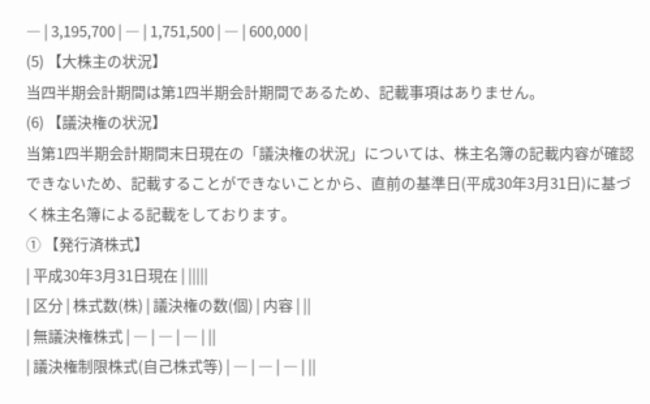― | 3,195,700 | ― | 1,751,500 | ― | 600,000 |
(5) 【大株主の状況】
当四半期会計期間は第1四半期会計期間であるため、記載事項はありません。
(6) 【議決権の状況】
当第1四半期会計期間末日現在の「議決権の状況」については、株主名簿の記載内容が確認できないため、記載することができないことから、直前の基準日(平成30年3月31日)に基づく株主名簿による記載をしております。
① 【発行済株式】
| 平成30年3月31日現在 | |||||
| 区分 | 株式数(株) | 議決権の数(個) | 内容 | ||
| 無議決権株式 | ― | ― | ― | ||
| 議決権制限株式(自己株式等) | ― | ― | ― | ||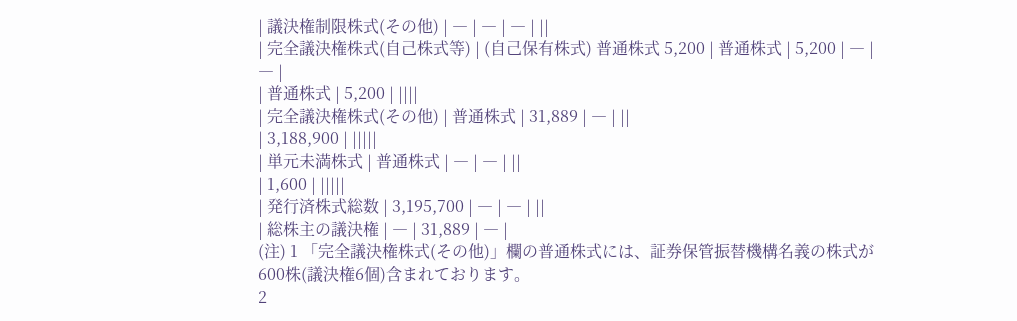| 議決権制限株式(その他) | ― | ― | ― | ||
| 完全議決権株式(自己株式等) | (自己保有株式) 普通株式 5,200 | 普通株式 | 5,200 | ― | ― |
| 普通株式 | 5,200 | ||||
| 完全議決権株式(その他) | 普通株式 | 31,889 | ― | ||
| 3,188,900 | |||||
| 単元未満株式 | 普通株式 | ― | ― | ||
| 1,600 | |||||
| 発行済株式総数 | 3,195,700 | ― | ― | ||
| 総株主の議決権 | ― | 31,889 | ― |
(注) 1 「完全議決権株式(その他)」欄の普通株式には、証券保管振替機構名義の株式が600株(議決権6個)含まれております。
2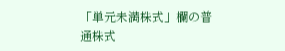「単元未満株式」欄の普通株式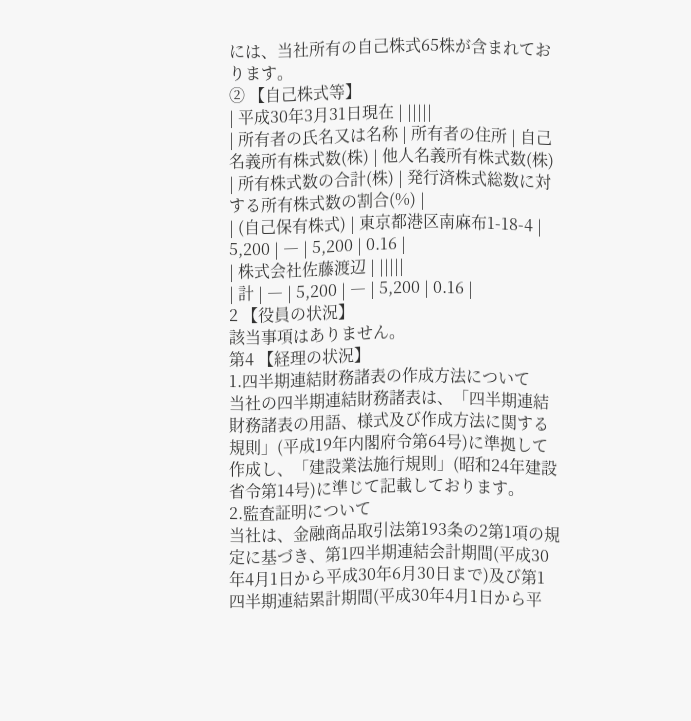には、当社所有の自己株式65株が含まれております。
② 【自己株式等】
| 平成30年3月31日現在 | |||||
| 所有者の氏名又は名称 | 所有者の住所 | 自己名義所有株式数(株) | 他人名義所有株式数(株) | 所有株式数の合計(株) | 発行済株式総数に対する所有株式数の割合(%) |
| (自己保有株式) | 東京都港区南麻布1-18-4 | 5,200 | ― | 5,200 | 0.16 |
| 株式会社佐藤渡辺 | |||||
| 計 | ― | 5,200 | ― | 5,200 | 0.16 |
2 【役員の状況】
該当事項はありません。
第4 【経理の状況】
1.四半期連結財務諸表の作成方法について
当社の四半期連結財務諸表は、「四半期連結財務諸表の用語、様式及び作成方法に関する規則」(平成19年内閣府令第64号)に準拠して作成し、「建設業法施行規則」(昭和24年建設省令第14号)に準じて記載しております。
2.監査証明について
当社は、金融商品取引法第193条の2第1項の規定に基づき、第1四半期連結会計期間(平成30年4月1日から平成30年6月30日まで)及び第1四半期連結累計期間(平成30年4月1日から平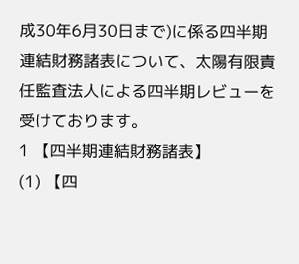成30年6月30日まで)に係る四半期連結財務諸表について、太陽有限責任監査法人による四半期レビューを受けております。
1 【四半期連結財務諸表】
(1) 【四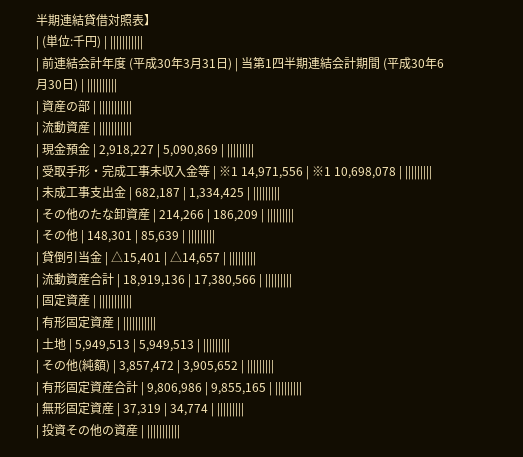半期連結貸借対照表】
| (単位:千円) | |||||||||||
| 前連結会計年度 (平成30年3月31日) | 当第1四半期連結会計期間 (平成30年6月30日) | ||||||||||
| 資産の部 | |||||||||||
| 流動資産 | |||||||||||
| 現金預金 | 2,918,227 | 5,090,869 | |||||||||
| 受取手形・完成工事未収入金等 | ※1 14,971,556 | ※1 10,698,078 | |||||||||
| 未成工事支出金 | 682,187 | 1,334,425 | |||||||||
| その他のたな卸資産 | 214,266 | 186,209 | |||||||||
| その他 | 148,301 | 85,639 | |||||||||
| 貸倒引当金 | △15,401 | △14,657 | |||||||||
| 流動資産合計 | 18,919,136 | 17,380,566 | |||||||||
| 固定資産 | |||||||||||
| 有形固定資産 | |||||||||||
| 土地 | 5,949,513 | 5,949,513 | |||||||||
| その他(純額) | 3,857,472 | 3,905,652 | |||||||||
| 有形固定資産合計 | 9,806,986 | 9,855,165 | |||||||||
| 無形固定資産 | 37,319 | 34,774 | |||||||||
| 投資その他の資産 | |||||||||||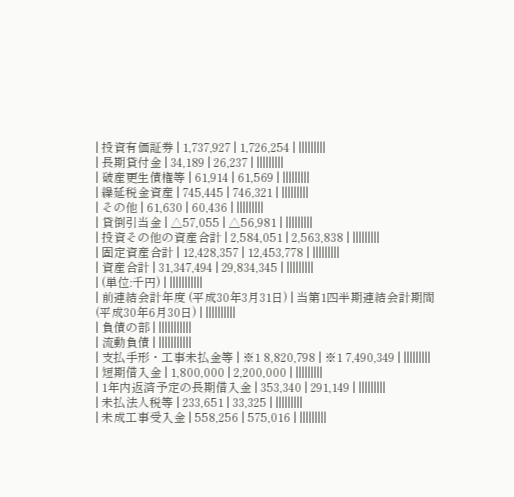| 投資有価証券 | 1,737,927 | 1,726,254 | |||||||||
| 長期貸付金 | 34,189 | 26,237 | |||||||||
| 破産更生債権等 | 61,914 | 61,569 | |||||||||
| 繰延税金資産 | 745,445 | 746,321 | |||||||||
| その他 | 61,630 | 60,436 | |||||||||
| 貸倒引当金 | △57,055 | △56,981 | |||||||||
| 投資その他の資産合計 | 2,584,051 | 2,563,838 | |||||||||
| 固定資産合計 | 12,428,357 | 12,453,778 | |||||||||
| 資産合計 | 31,347,494 | 29,834,345 | |||||||||
| (単位:千円) | |||||||||||
| 前連結会計年度 (平成30年3月31日) | 当第1四半期連結会計期間 (平成30年6月30日) | ||||||||||
| 負債の部 | |||||||||||
| 流動負債 | |||||||||||
| 支払手形・工事未払金等 | ※1 8,820,798 | ※1 7,490,349 | |||||||||
| 短期借入金 | 1,800,000 | 2,200,000 | |||||||||
| 1年内返済予定の長期借入金 | 353,340 | 291,149 | |||||||||
| 未払法人税等 | 233,651 | 33,325 | |||||||||
| 未成工事受入金 | 558,256 | 575,016 | |||||||||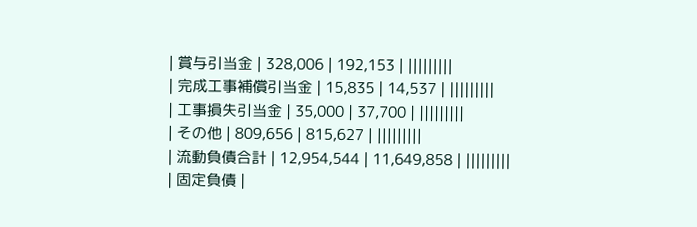| 賞与引当金 | 328,006 | 192,153 | |||||||||
| 完成工事補償引当金 | 15,835 | 14,537 | |||||||||
| 工事損失引当金 | 35,000 | 37,700 | |||||||||
| その他 | 809,656 | 815,627 | |||||||||
| 流動負債合計 | 12,954,544 | 11,649,858 | |||||||||
| 固定負債 |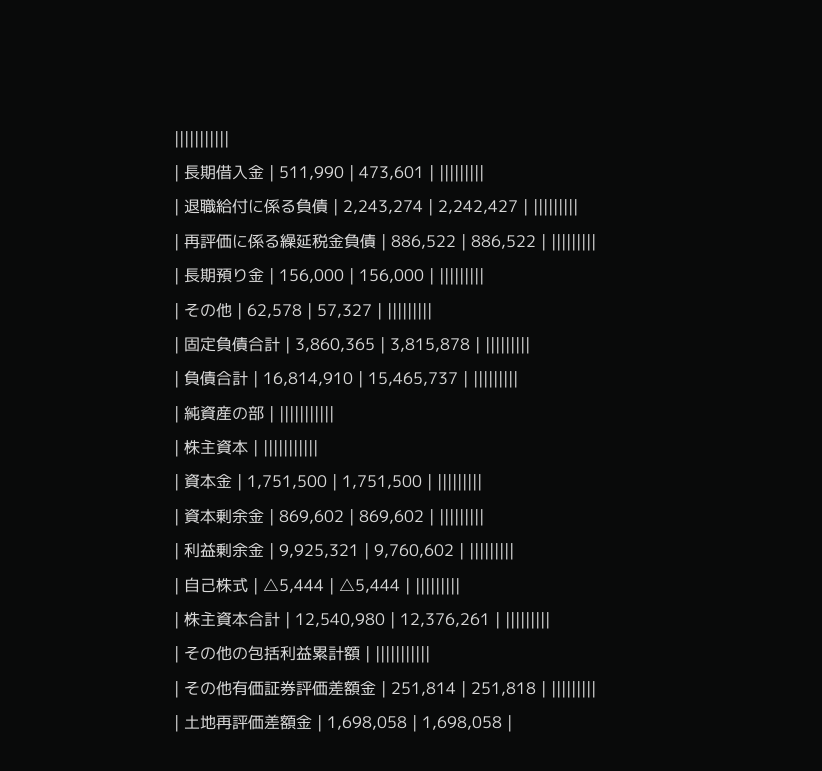|||||||||||
| 長期借入金 | 511,990 | 473,601 | |||||||||
| 退職給付に係る負債 | 2,243,274 | 2,242,427 | |||||||||
| 再評価に係る繰延税金負債 | 886,522 | 886,522 | |||||||||
| 長期預り金 | 156,000 | 156,000 | |||||||||
| その他 | 62,578 | 57,327 | |||||||||
| 固定負債合計 | 3,860,365 | 3,815,878 | |||||||||
| 負債合計 | 16,814,910 | 15,465,737 | |||||||||
| 純資産の部 | |||||||||||
| 株主資本 | |||||||||||
| 資本金 | 1,751,500 | 1,751,500 | |||||||||
| 資本剰余金 | 869,602 | 869,602 | |||||||||
| 利益剰余金 | 9,925,321 | 9,760,602 | |||||||||
| 自己株式 | △5,444 | △5,444 | |||||||||
| 株主資本合計 | 12,540,980 | 12,376,261 | |||||||||
| その他の包括利益累計額 | |||||||||||
| その他有価証券評価差額金 | 251,814 | 251,818 | |||||||||
| 土地再評価差額金 | 1,698,058 | 1,698,058 |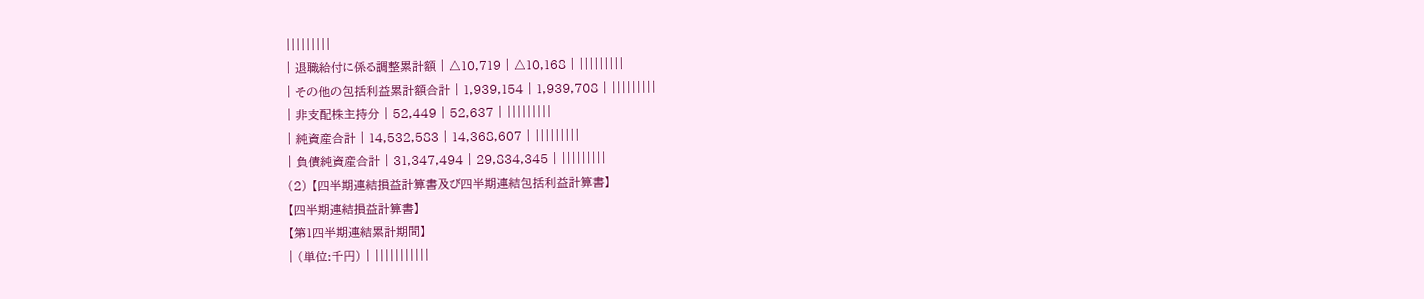|||||||||
| 退職給付に係る調整累計額 | △10,719 | △10,168 | |||||||||
| その他の包括利益累計額合計 | 1,939,154 | 1,939,708 | |||||||||
| 非支配株主持分 | 52,449 | 52,637 | |||||||||
| 純資産合計 | 14,532,583 | 14,368,607 | |||||||||
| 負債純資産合計 | 31,347,494 | 29,834,345 | |||||||||
(2) 【四半期連結損益計算書及び四半期連結包括利益計算書】
【四半期連結損益計算書】
【第1四半期連結累計期間】
| (単位:千円) | |||||||||||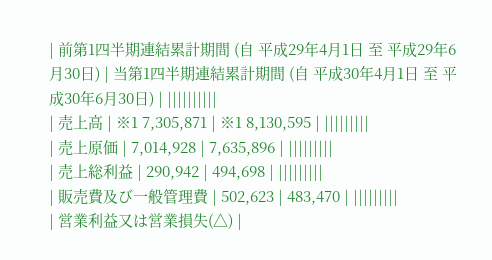| 前第1四半期連結累計期間 (自 平成29年4月1日 至 平成29年6月30日) | 当第1四半期連結累計期間 (自 平成30年4月1日 至 平成30年6月30日) | ||||||||||
| 売上高 | ※1 7,305,871 | ※1 8,130,595 | |||||||||
| 売上原価 | 7,014,928 | 7,635,896 | |||||||||
| 売上総利益 | 290,942 | 494,698 | |||||||||
| 販売費及び一般管理費 | 502,623 | 483,470 | |||||||||
| 営業利益又は営業損失(△) |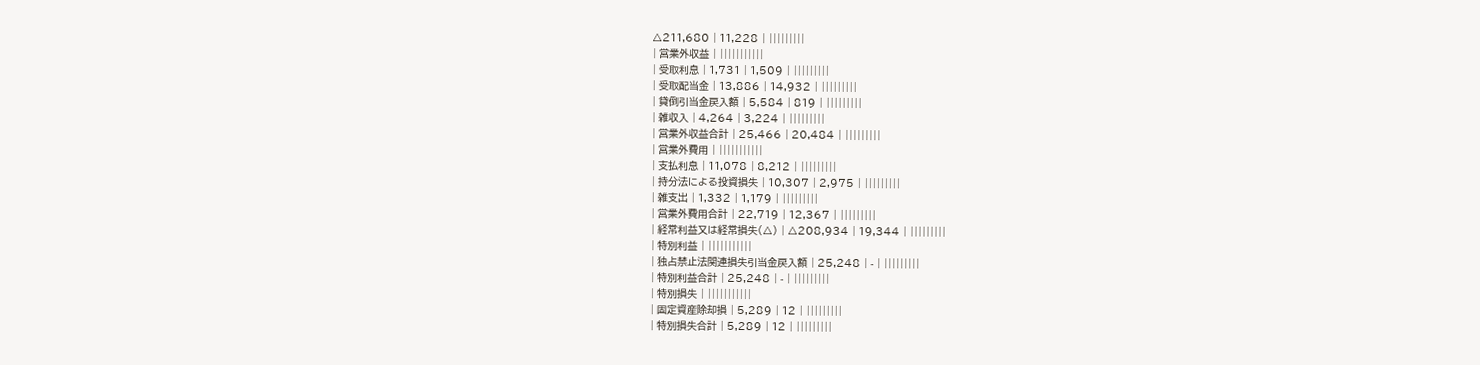△211,680 | 11,228 | |||||||||
| 営業外収益 | |||||||||||
| 受取利息 | 1,731 | 1,509 | |||||||||
| 受取配当金 | 13,886 | 14,932 | |||||||||
| 貸倒引当金戻入額 | 5,584 | 819 | |||||||||
| 雑収入 | 4,264 | 3,224 | |||||||||
| 営業外収益合計 | 25,466 | 20,484 | |||||||||
| 営業外費用 | |||||||||||
| 支払利息 | 11,078 | 8,212 | |||||||||
| 持分法による投資損失 | 10,307 | 2,975 | |||||||||
| 雑支出 | 1,332 | 1,179 | |||||||||
| 営業外費用合計 | 22,719 | 12,367 | |||||||||
| 経常利益又は経常損失(△) | △208,934 | 19,344 | |||||||||
| 特別利益 | |||||||||||
| 独占禁止法関連損失引当金戻入額 | 25,248 | - | |||||||||
| 特別利益合計 | 25,248 | - | |||||||||
| 特別損失 | |||||||||||
| 固定資産除却損 | 5,289 | 12 | |||||||||
| 特別損失合計 | 5,289 | 12 | |||||||||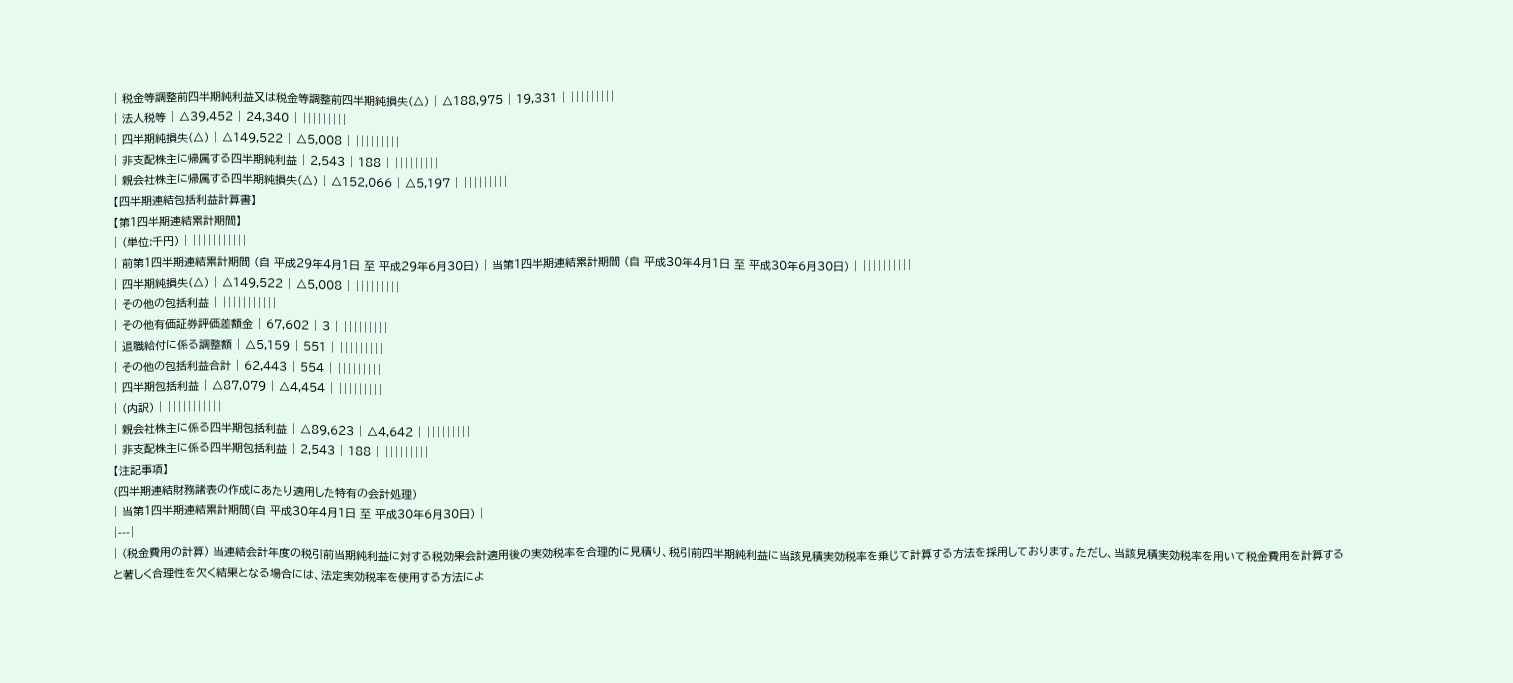| 税金等調整前四半期純利益又は税金等調整前四半期純損失(△) | △188,975 | 19,331 | |||||||||
| 法人税等 | △39,452 | 24,340 | |||||||||
| 四半期純損失(△) | △149,522 | △5,008 | |||||||||
| 非支配株主に帰属する四半期純利益 | 2,543 | 188 | |||||||||
| 親会社株主に帰属する四半期純損失(△) | △152,066 | △5,197 | |||||||||
【四半期連結包括利益計算書】
【第1四半期連結累計期間】
| (単位:千円) | |||||||||||
| 前第1四半期連結累計期間 (自 平成29年4月1日 至 平成29年6月30日) | 当第1四半期連結累計期間 (自 平成30年4月1日 至 平成30年6月30日) | ||||||||||
| 四半期純損失(△) | △149,522 | △5,008 | |||||||||
| その他の包括利益 | |||||||||||
| その他有価証券評価差額金 | 67,602 | 3 | |||||||||
| 退職給付に係る調整額 | △5,159 | 551 | |||||||||
| その他の包括利益合計 | 62,443 | 554 | |||||||||
| 四半期包括利益 | △87,079 | △4,454 | |||||||||
| (内訳) | |||||||||||
| 親会社株主に係る四半期包括利益 | △89,623 | △4,642 | |||||||||
| 非支配株主に係る四半期包括利益 | 2,543 | 188 | |||||||||
【注記事項】
(四半期連結財務諸表の作成にあたり適用した特有の会計処理)
| 当第1四半期連結累計期間(自 平成30年4月1日 至 平成30年6月30日) |
|---|
| (税金費用の計算) 当連結会計年度の税引前当期純利益に対する税効果会計適用後の実効税率を合理的に見積り、税引前四半期純利益に当該見積実効税率を乗じて計算する方法を採用しております。ただし、当該見積実効税率を用いて税金費用を計算すると著しく合理性を欠く結果となる場合には、法定実効税率を使用する方法によ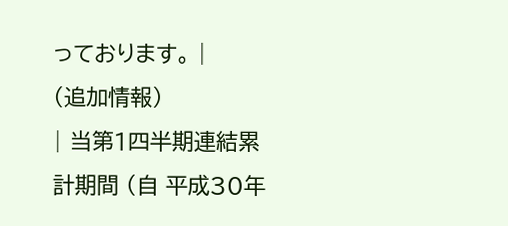っております。 |
(追加情報)
| 当第1四半期連結累計期間 (自 平成30年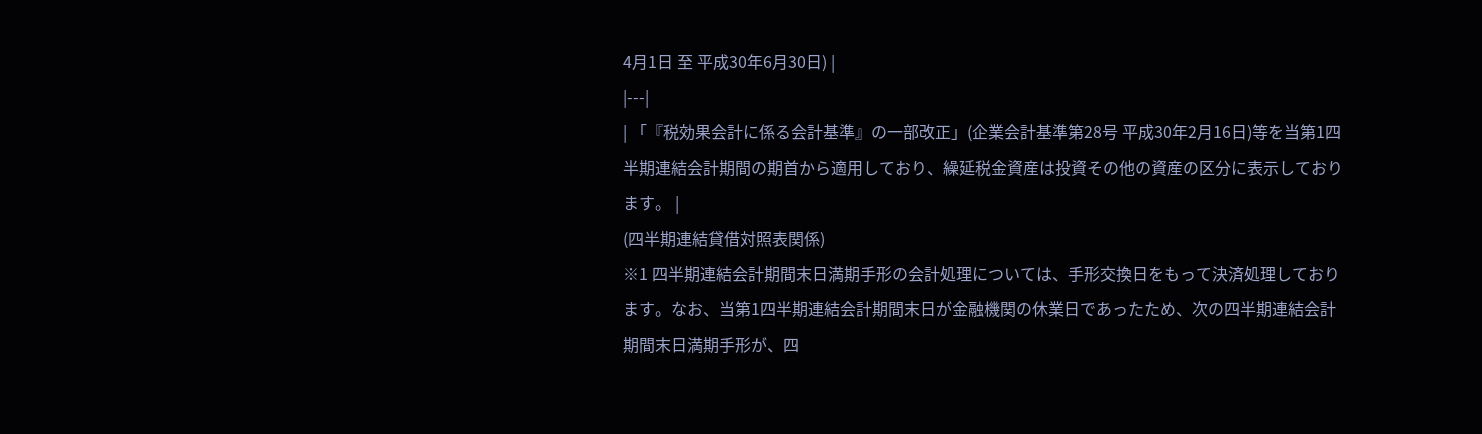4月1日 至 平成30年6月30日) |
|---|
| 「『税効果会計に係る会計基準』の一部改正」(企業会計基準第28号 平成30年2月16日)等を当第1四半期連結会計期間の期首から適用しており、繰延税金資産は投資その他の資産の区分に表示しております。 |
(四半期連結貸借対照表関係)
※1 四半期連結会計期間末日満期手形の会計処理については、手形交換日をもって決済処理しております。なお、当第1四半期連結会計期間末日が金融機関の休業日であったため、次の四半期連結会計期間末日満期手形が、四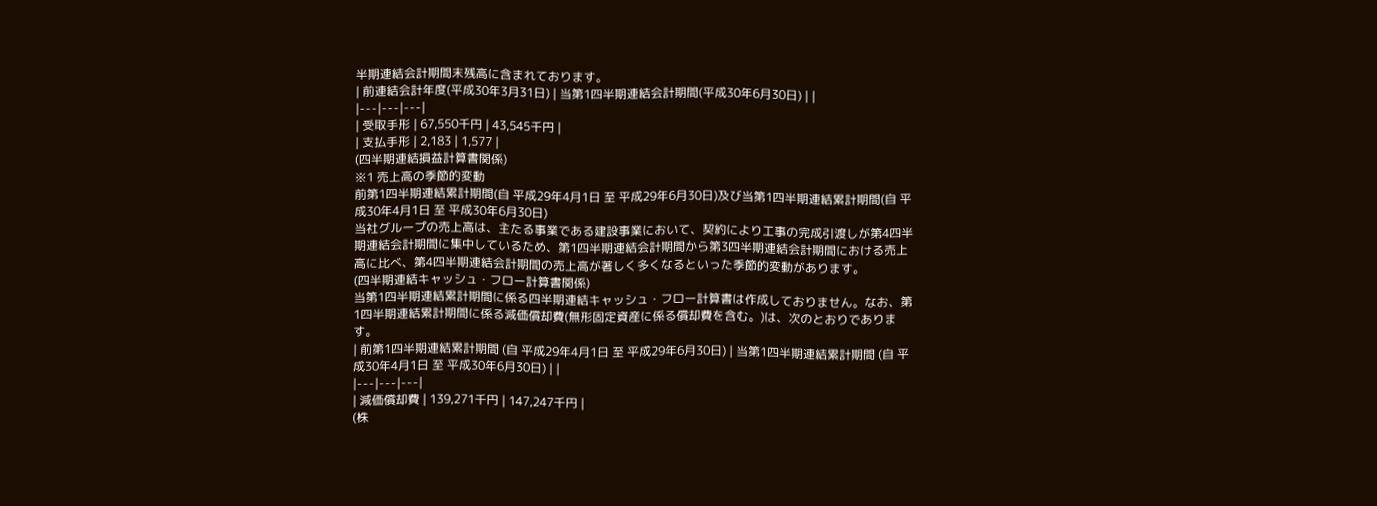半期連結会計期間末残高に含まれております。
| 前連結会計年度(平成30年3月31日) | 当第1四半期連結会計期間(平成30年6月30日) | |
|---|---|---|
| 受取手形 | 67,550千円 | 43,545千円 |
| 支払手形 | 2,183 | 1,577 |
(四半期連結損益計算書関係)
※1 売上高の季節的変動
前第1四半期連結累計期間(自 平成29年4月1日 至 平成29年6月30日)及び当第1四半期連結累計期間(自 平成30年4月1日 至 平成30年6月30日)
当社グループの売上高は、主たる事業である建設事業において、契約により工事の完成引渡しが第4四半期連結会計期間に集中しているため、第1四半期連結会計期間から第3四半期連結会計期間における売上高に比べ、第4四半期連結会計期間の売上高が著しく多くなるといった季節的変動があります。
(四半期連結キャッシュ・フロー計算書関係)
当第1四半期連結累計期間に係る四半期連結キャッシュ・フロー計算書は作成しておりません。なお、第1四半期連結累計期間に係る減価償却費(無形固定資産に係る償却費を含む。)は、次のとおりであります。
| 前第1四半期連結累計期間 (自 平成29年4月1日 至 平成29年6月30日) | 当第1四半期連結累計期間 (自 平成30年4月1日 至 平成30年6月30日) | |
|---|---|---|
| 減価償却費 | 139,271千円 | 147,247千円 |
(株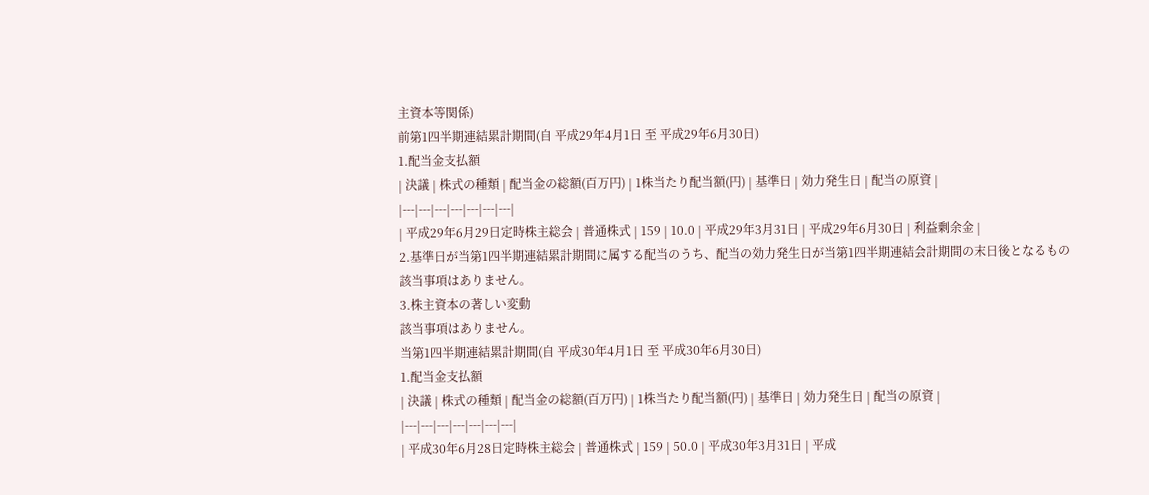主資本等関係)
前第1四半期連結累計期間(自 平成29年4月1日 至 平成29年6月30日)
1.配当金支払額
| 決議 | 株式の種類 | 配当金の総額(百万円) | 1株当たり配当額(円) | 基準日 | 効力発生日 | 配当の原資 |
|---|---|---|---|---|---|---|
| 平成29年6月29日定時株主総会 | 普通株式 | 159 | 10.0 | 平成29年3月31日 | 平成29年6月30日 | 利益剰余金 |
2.基準日が当第1四半期連結累計期間に属する配当のうち、配当の効力発生日が当第1四半期連結会計期間の末日後となるもの
該当事項はありません。
3.株主資本の著しい変動
該当事項はありません。
当第1四半期連結累計期間(自 平成30年4月1日 至 平成30年6月30日)
1.配当金支払額
| 決議 | 株式の種類 | 配当金の総額(百万円) | 1株当たり配当額(円) | 基準日 | 効力発生日 | 配当の原資 |
|---|---|---|---|---|---|---|
| 平成30年6月28日定時株主総会 | 普通株式 | 159 | 50.0 | 平成30年3月31日 | 平成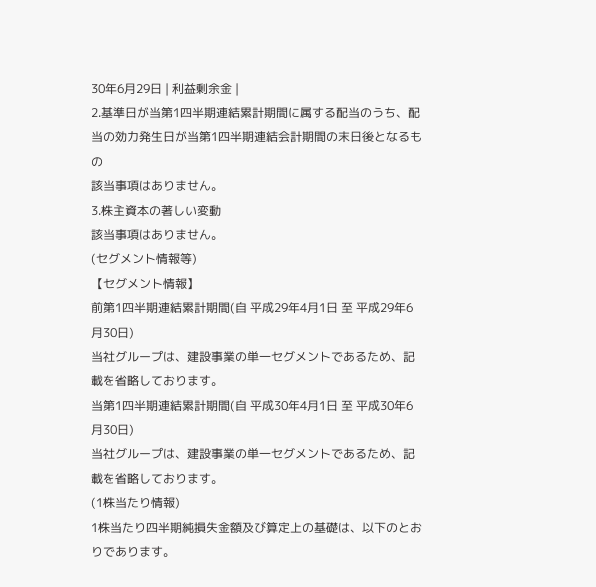30年6月29日 | 利益剰余金 |
2.基準日が当第1四半期連結累計期間に属する配当のうち、配当の効力発生日が当第1四半期連結会計期間の末日後となるもの
該当事項はありません。
3.株主資本の著しい変動
該当事項はありません。
(セグメント情報等)
【セグメント情報】
前第1四半期連結累計期間(自 平成29年4月1日 至 平成29年6月30日)
当社グループは、建設事業の単一セグメントであるため、記載を省略しております。
当第1四半期連結累計期間(自 平成30年4月1日 至 平成30年6月30日)
当社グループは、建設事業の単一セグメントであるため、記載を省略しております。
(1株当たり情報)
1株当たり四半期純損失金額及び算定上の基礎は、以下のとおりであります。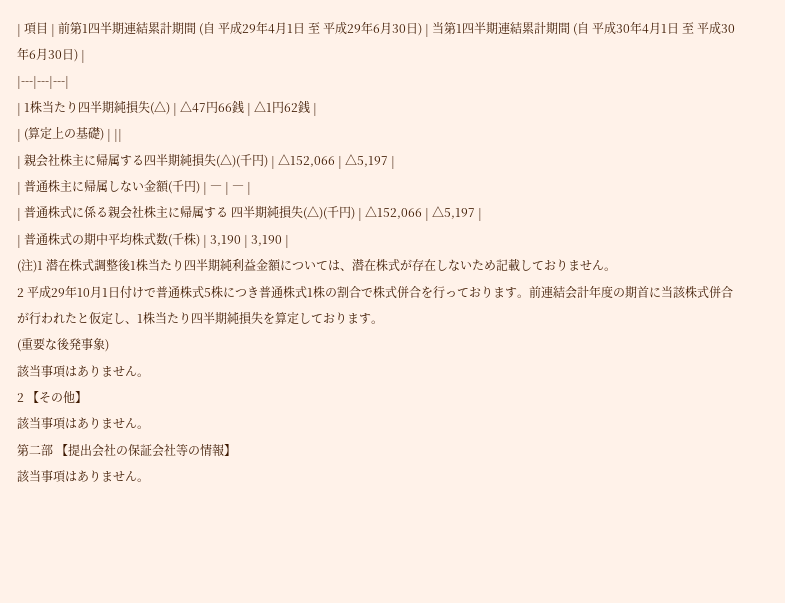| 項目 | 前第1四半期連結累計期間 (自 平成29年4月1日 至 平成29年6月30日) | 当第1四半期連結累計期間 (自 平成30年4月1日 至 平成30年6月30日) |
|---|---|---|
| 1株当たり四半期純損失(△) | △47円66銭 | △1円62銭 |
| (算定上の基礎) | ||
| 親会社株主に帰属する四半期純損失(△)(千円) | △152,066 | △5,197 |
| 普通株主に帰属しない金額(千円) | ― | ― |
| 普通株式に係る親会社株主に帰属する 四半期純損失(△)(千円) | △152,066 | △5,197 |
| 普通株式の期中平均株式数(千株) | 3,190 | 3,190 |
(注)1 潜在株式調整後1株当たり四半期純利益金額については、潜在株式が存在しないため記載しておりません。
2 平成29年10月1日付けで普通株式5株につき普通株式1株の割合で株式併合を行っております。前連結会計年度の期首に当該株式併合が行われたと仮定し、1株当たり四半期純損失を算定しております。
(重要な後発事象)
該当事項はありません。
2 【その他】
該当事項はありません。
第二部 【提出会社の保証会社等の情報】
該当事項はありません。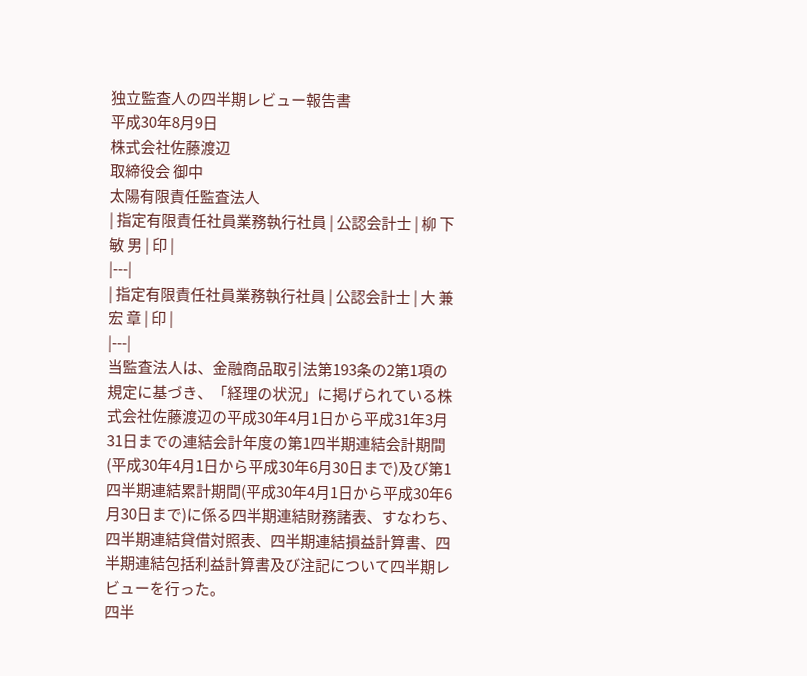独立監査人の四半期レビュー報告書
平成30年8月9日
株式会社佐藤渡辺
取締役会 御中
太陽有限責任監査法人
| 指定有限責任社員業務執行社員 | 公認会計士 | 柳 下 敏 男 | 印 |
|---|
| 指定有限責任社員業務執行社員 | 公認会計士 | 大 兼 宏 章 | 印 |
|---|
当監査法人は、金融商品取引法第193条の2第1項の規定に基づき、「経理の状況」に掲げられている株式会社佐藤渡辺の平成30年4月1日から平成31年3月31日までの連結会計年度の第1四半期連結会計期間(平成30年4月1日から平成30年6月30日まで)及び第1四半期連結累計期間(平成30年4月1日から平成30年6月30日まで)に係る四半期連結財務諸表、すなわち、四半期連結貸借対照表、四半期連結損益計算書、四半期連結包括利益計算書及び注記について四半期レビューを行った。
四半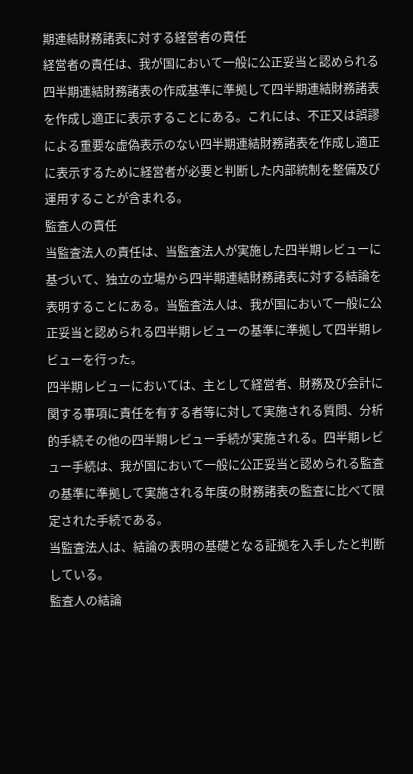期連結財務諸表に対する経営者の責任
経営者の責任は、我が国において一般に公正妥当と認められる四半期連結財務諸表の作成基準に準拠して四半期連結財務諸表を作成し適正に表示することにある。これには、不正又は誤謬による重要な虚偽表示のない四半期連結財務諸表を作成し適正に表示するために経営者が必要と判断した内部統制を整備及び運用することが含まれる。
監査人の責任
当監査法人の責任は、当監査法人が実施した四半期レビューに基づいて、独立の立場から四半期連結財務諸表に対する結論を表明することにある。当監査法人は、我が国において一般に公正妥当と認められる四半期レビューの基準に準拠して四半期レビューを行った。
四半期レビューにおいては、主として経営者、財務及び会計に関する事項に責任を有する者等に対して実施される質問、分析的手続その他の四半期レビュー手続が実施される。四半期レビュー手続は、我が国において一般に公正妥当と認められる監査の基準に準拠して実施される年度の財務諸表の監査に比べて限定された手続である。
当監査法人は、結論の表明の基礎となる証拠を入手したと判断している。
監査人の結論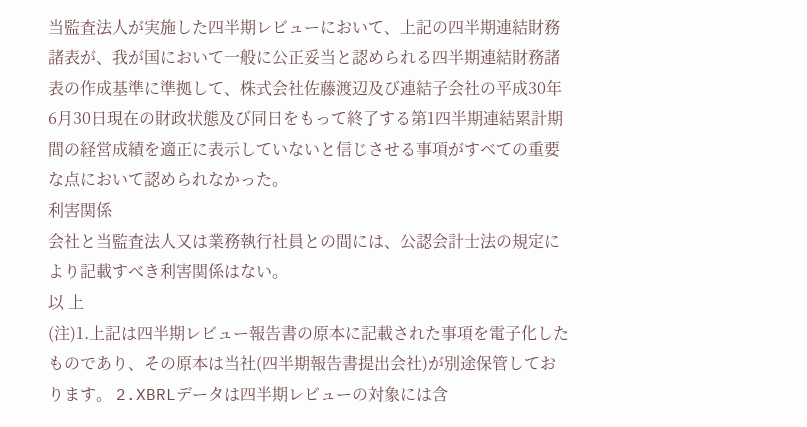当監査法人が実施した四半期レビューにおいて、上記の四半期連結財務諸表が、我が国において一般に公正妥当と認められる四半期連結財務諸表の作成基準に準拠して、株式会社佐藤渡辺及び連結子会社の平成30年6月30日現在の財政状態及び同日をもって終了する第1四半期連結累計期間の経営成績を適正に表示していないと信じさせる事項がすべての重要な点において認められなかった。
利害関係
会社と当監査法人又は業務執行社員との間には、公認会計士法の規定により記載すべき利害関係はない。
以 上
(注)1.上記は四半期レビュー報告書の原本に記載された事項を電子化したものであり、その原本は当社(四半期報告書提出会社)が別途保管しております。 2.XBRLデータは四半期レビューの対象には含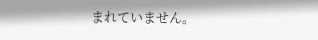まれていません。